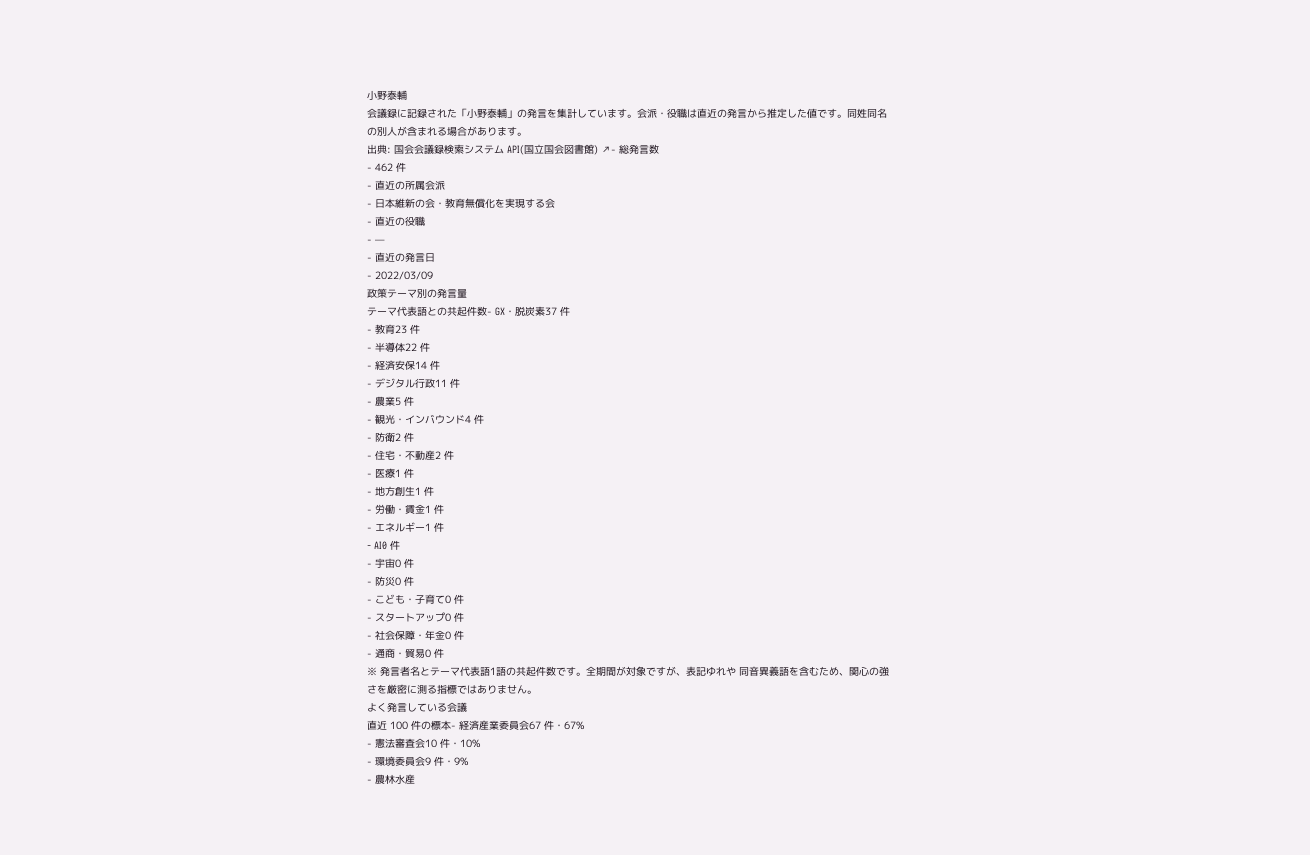小野泰輔
会議録に記録された「小野泰輔」の発言を集計しています。会派・役職は直近の発言から推定した値です。同姓同名の別人が含まれる場合があります。
出典: 国会会議録検索システム API(国立国会図書館) ↗- 総発言数
- 462 件
- 直近の所属会派
- 日本維新の会・教育無償化を実現する会
- 直近の役職
- —
- 直近の発言日
- 2022/03/09
政策テーマ別の発言量
テーマ代表語との共起件数- GX・脱炭素37 件
- 教育23 件
- 半導体22 件
- 経済安保14 件
- デジタル行政11 件
- 農業5 件
- 観光・インバウンド4 件
- 防衛2 件
- 住宅・不動産2 件
- 医療1 件
- 地方創生1 件
- 労働・賃金1 件
- エネルギー1 件
- AI0 件
- 宇宙0 件
- 防災0 件
- こども・子育て0 件
- スタートアップ0 件
- 社会保障・年金0 件
- 通商・貿易0 件
※ 発言者名とテーマ代表語1語の共起件数です。全期間が対象ですが、表記ゆれや 同音異義語を含むため、関心の強さを厳密に測る指標ではありません。
よく発言している会議
直近 100 件の標本- 経済産業委員会67 件・67%
- 憲法審査会10 件・10%
- 環境委員会9 件・9%
- 農林水産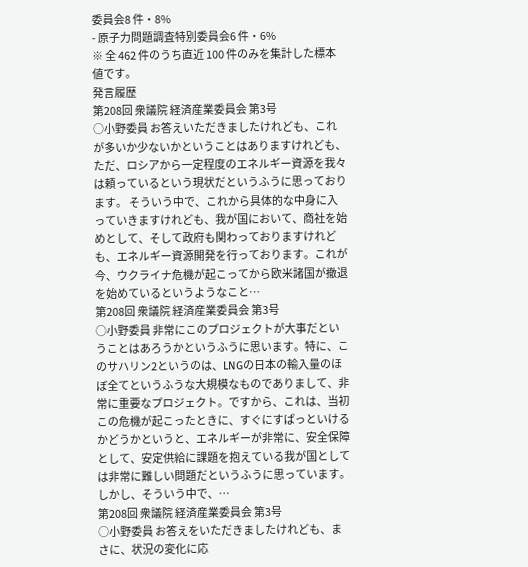委員会8 件・8%
- 原子力問題調査特別委員会6 件・6%
※ 全 462 件のうち直近 100 件のみを集計した標本値です。
発言履歴
第208回 衆議院 経済産業委員会 第3号
○小野委員 お答えいただきましたけれども、これが多いか少ないかということはありますけれども、ただ、ロシアから一定程度のエネルギー資源を我々は頼っているという現状だというふうに思っております。 そういう中で、これから具体的な中身に入っていきますけれども、我が国において、商社を始めとして、そして政府も関わっておりますけれども、エネルギー資源開発を行っております。これが今、ウクライナ危機が起こってから欧米諸国が撤退を始めているというようなこと…
第208回 衆議院 経済産業委員会 第3号
○小野委員 非常にこのプロジェクトが大事だということはあろうかというふうに思います。特に、このサハリン2というのは、LNGの日本の輸入量のほぼ全てというふうな大規模なものでありまして、非常に重要なプロジェクト。ですから、これは、当初この危機が起こったときに、すぐにすぱっといけるかどうかというと、エネルギーが非常に、安全保障として、安定供給に課題を抱えている我が国としては非常に難しい問題だというふうに思っています。 しかし、そういう中で、…
第208回 衆議院 経済産業委員会 第3号
○小野委員 お答えをいただきましたけれども、まさに、状況の変化に応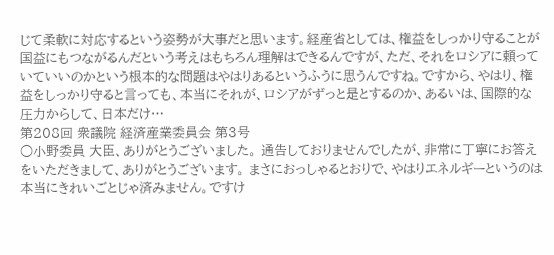じて柔軟に対応するという姿勢が大事だと思います。経産省としては、権益をしっかり守ることが国益にもつながるんだという考えはもちろん理解はできるんですが、ただ、それをロシアに頼っていていいのかという根本的な問題はやはりあるというふうに思うんですね。ですから、やはり、権益をしっかり守ると言っても、本当にそれが、ロシアがずっと是とするのか、あるいは、国際的な圧力からして、日本だけ…
第208回 衆議院 経済産業委員会 第3号
○小野委員 大臣、ありがとうございました。 通告しておりませんでしたが、非常に丁寧にお答えをいただきまして、ありがとうございます。 まさにおっしゃるとおりで、やはりエネルギーというのは本当にきれいごとじゃ済みません。ですけ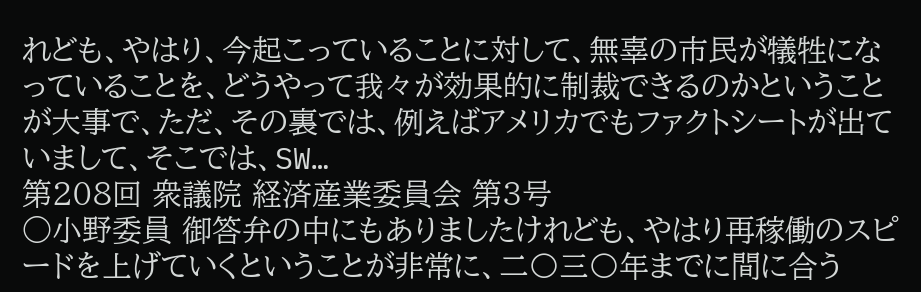れども、やはり、今起こっていることに対して、無辜の市民が犠牲になっていることを、どうやって我々が効果的に制裁できるのかということが大事で、ただ、その裏では、例えばアメリカでもファクトシートが出ていまして、そこでは、SW…
第208回 衆議院 経済産業委員会 第3号
○小野委員 御答弁の中にもありましたけれども、やはり再稼働のスピードを上げていくということが非常に、二〇三〇年までに間に合う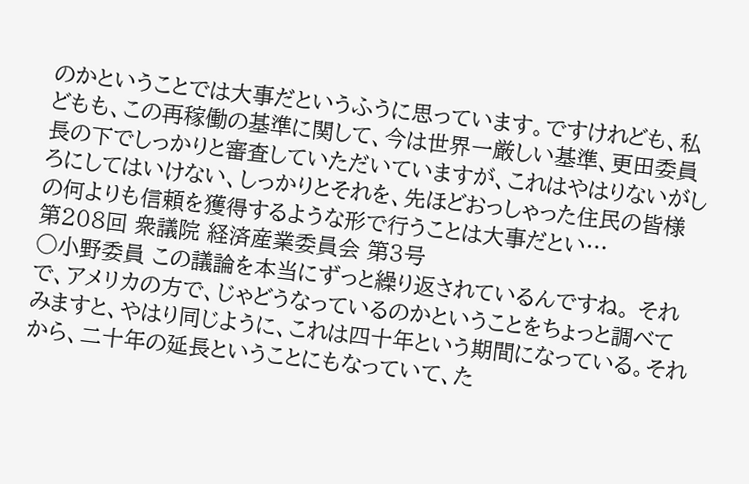のかということでは大事だというふうに思っています。ですけれども、私どもも、この再稼働の基準に関して、今は世界一厳しい基準、更田委員長の下でしっかりと審査していただいていますが、これはやはりないがしろにしてはいけない、しっかりとそれを、先ほどおっしゃった住民の皆様の何よりも信頼を獲得するような形で行うことは大事だとい…
第208回 衆議院 経済産業委員会 第3号
○小野委員 この議論を本当にずっと繰り返されているんですね。 それで、アメリカの方で、じゃどうなっているのかということをちょっと調べてみますと、やはり同じように、これは四十年という期間になっている。それから、二十年の延長ということにもなっていて、た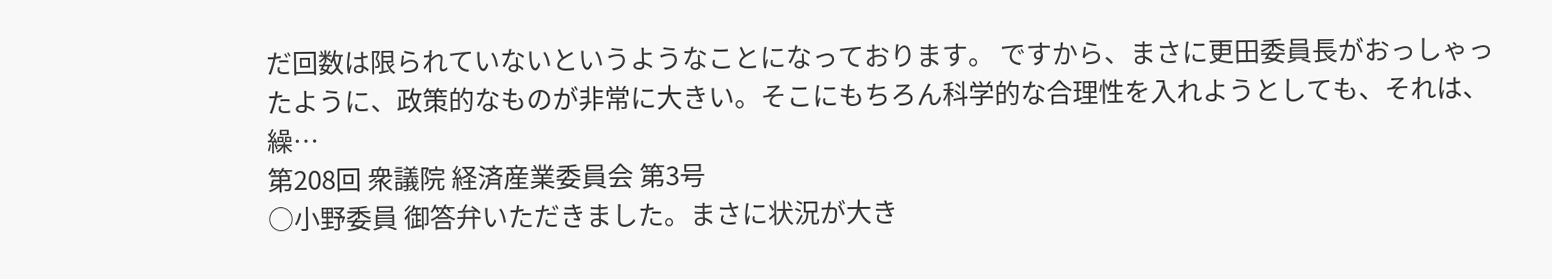だ回数は限られていないというようなことになっております。 ですから、まさに更田委員長がおっしゃったように、政策的なものが非常に大きい。そこにもちろん科学的な合理性を入れようとしても、それは、繰…
第208回 衆議院 経済産業委員会 第3号
○小野委員 御答弁いただきました。まさに状況が大き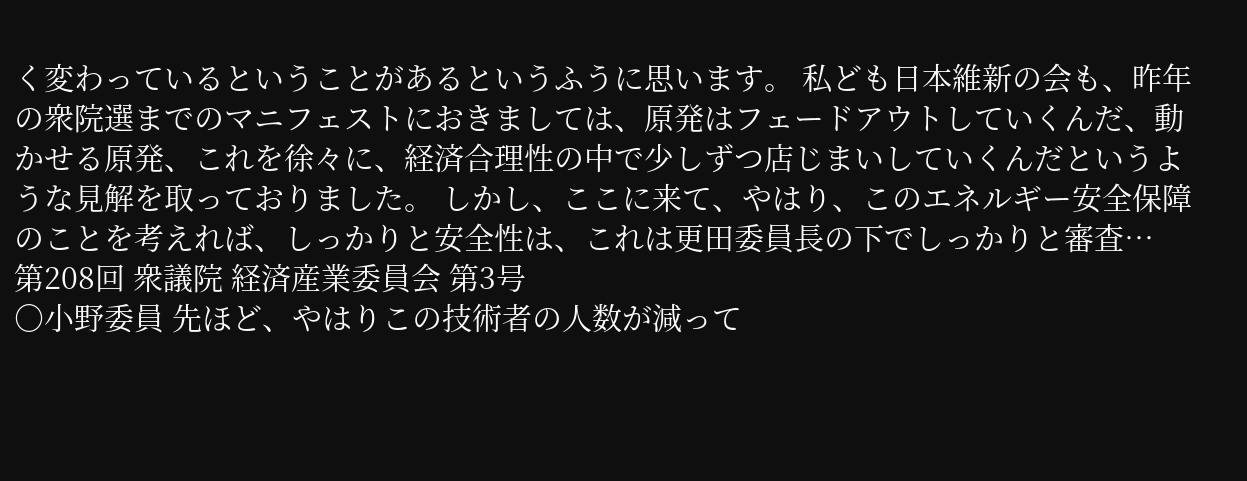く変わっているということがあるというふうに思います。 私ども日本維新の会も、昨年の衆院選までのマニフェストにおきましては、原発はフェードアウトしていくんだ、動かせる原発、これを徐々に、経済合理性の中で少しずつ店じまいしていくんだというような見解を取っておりました。 しかし、ここに来て、やはり、このエネルギー安全保障のことを考えれば、しっかりと安全性は、これは更田委員長の下でしっかりと審査…
第208回 衆議院 経済産業委員会 第3号
○小野委員 先ほど、やはりこの技術者の人数が減って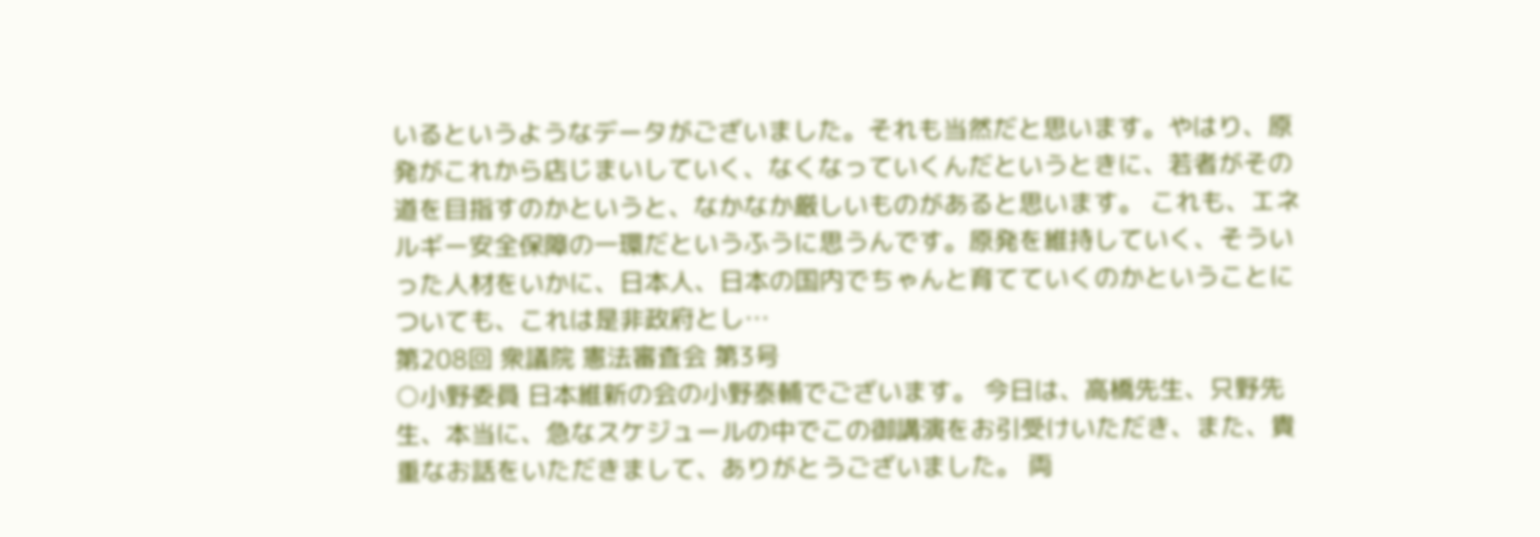いるというようなデータがございました。それも当然だと思います。やはり、原発がこれから店じまいしていく、なくなっていくんだというときに、若者がその道を目指すのかというと、なかなか厳しいものがあると思います。 これも、エネルギー安全保障の一環だというふうに思うんです。原発を維持していく、そういった人材をいかに、日本人、日本の国内でちゃんと育てていくのかということについても、これは是非政府とし…
第208回 衆議院 憲法審査会 第3号
○小野委員 日本維新の会の小野泰輔でございます。 今日は、高橋先生、只野先生、本当に、急なスケジュールの中でこの御講演をお引受けいただき、また、貴重なお話をいただきまして、ありがとうございました。 両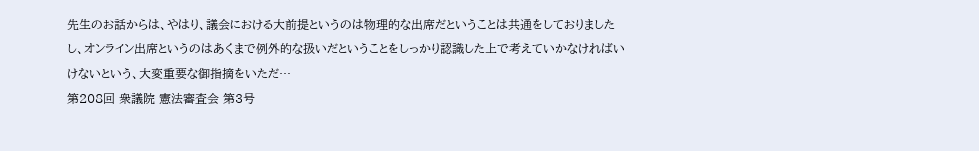先生のお話からは、やはり、議会における大前提というのは物理的な出席だということは共通をしておりましたし、オンライン出席というのはあくまで例外的な扱いだということをしっかり認識した上で考えていかなければいけないという、大変重要な御指摘をいただ…
第208回 衆議院 憲法審査会 第3号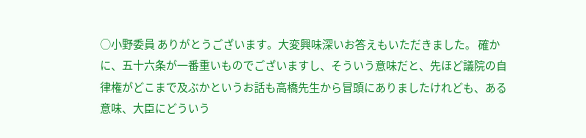○小野委員 ありがとうございます。大変興味深いお答えもいただきました。 確かに、五十六条が一番重いものでございますし、そういう意味だと、先ほど議院の自律権がどこまで及ぶかというお話も高橋先生から冒頭にありましたけれども、ある意味、大臣にどういう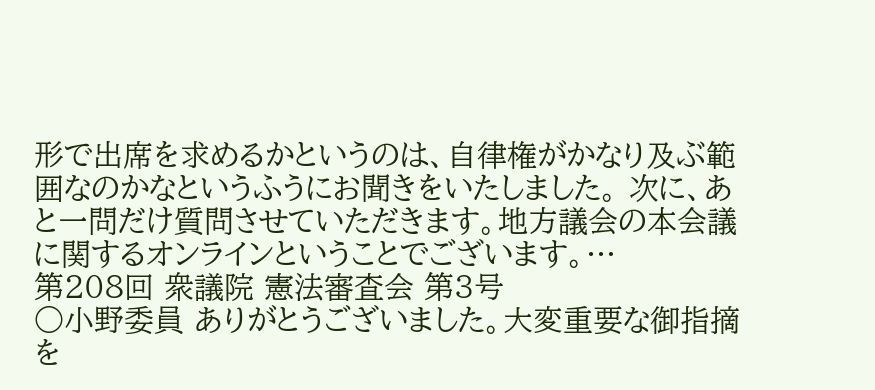形で出席を求めるかというのは、自律権がかなり及ぶ範囲なのかなというふうにお聞きをいたしました。 次に、あと一問だけ質問させていただきます。地方議会の本会議に関するオンラインということでございます。…
第208回 衆議院 憲法審査会 第3号
○小野委員 ありがとうございました。大変重要な御指摘を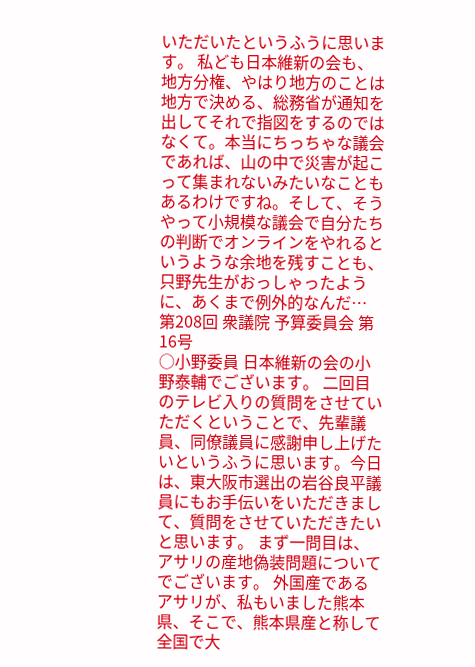いただいたというふうに思います。 私ども日本維新の会も、地方分権、やはり地方のことは地方で決める、総務省が通知を出してそれで指図をするのではなくて。本当にちっちゃな議会であれば、山の中で災害が起こって集まれないみたいなこともあるわけですね。そして、そうやって小規模な議会で自分たちの判断でオンラインをやれるというような余地を残すことも、只野先生がおっしゃったように、あくまで例外的なんだ…
第208回 衆議院 予算委員会 第16号
○小野委員 日本維新の会の小野泰輔でございます。 二回目のテレビ入りの質問をさせていただくということで、先輩議員、同僚議員に感謝申し上げたいというふうに思います。今日は、東大阪市選出の岩谷良平議員にもお手伝いをいただきまして、質問をさせていただきたいと思います。 まず一問目は、アサリの産地偽装問題についてでございます。 外国産であるアサリが、私もいました熊本県、そこで、熊本県産と称して全国で大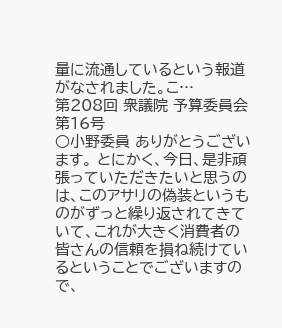量に流通しているという報道がなされました。こ…
第208回 衆議院 予算委員会 第16号
○小野委員 ありがとうございます。 とにかく、今日、是非頑張っていただきたいと思うのは、このアサリの偽装というものがずっと繰り返されてきていて、これが大きく消費者の皆さんの信頼を損ね続けているということでございますので、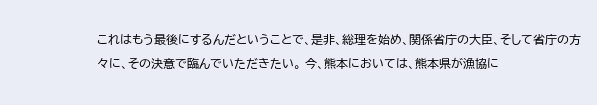これはもう最後にするんだということで、是非、総理を始め、関係省庁の大臣、そして省庁の方々に、その決意で臨んでいただきたい。 今、熊本においては、熊本県が漁協に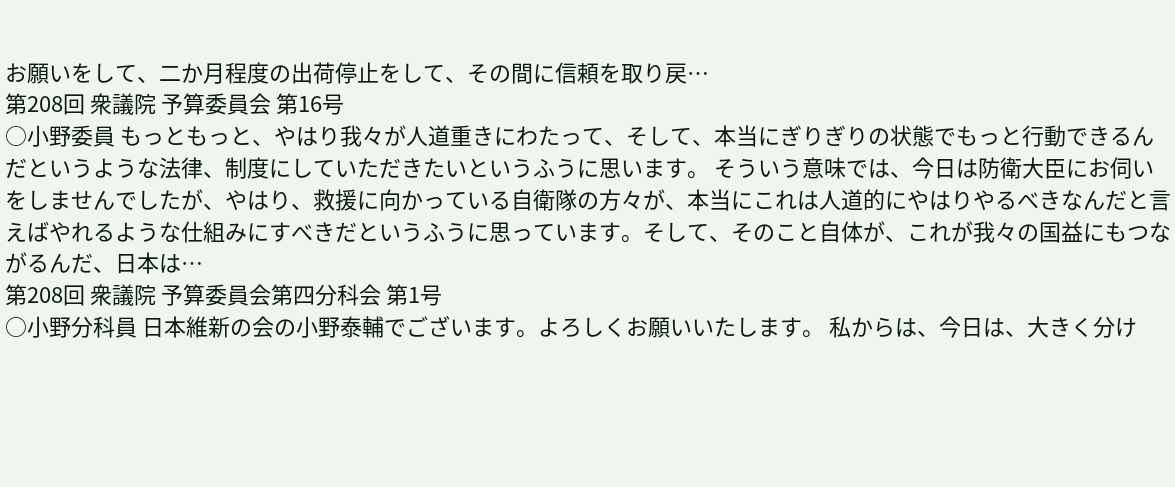お願いをして、二か月程度の出荷停止をして、その間に信頼を取り戻…
第208回 衆議院 予算委員会 第16号
○小野委員 もっともっと、やはり我々が人道重きにわたって、そして、本当にぎりぎりの状態でもっと行動できるんだというような法律、制度にしていただきたいというふうに思います。 そういう意味では、今日は防衛大臣にお伺いをしませんでしたが、やはり、救援に向かっている自衛隊の方々が、本当にこれは人道的にやはりやるべきなんだと言えばやれるような仕組みにすべきだというふうに思っています。そして、そのこと自体が、これが我々の国益にもつながるんだ、日本は…
第208回 衆議院 予算委員会第四分科会 第1号
○小野分科員 日本維新の会の小野泰輔でございます。よろしくお願いいたします。 私からは、今日は、大きく分け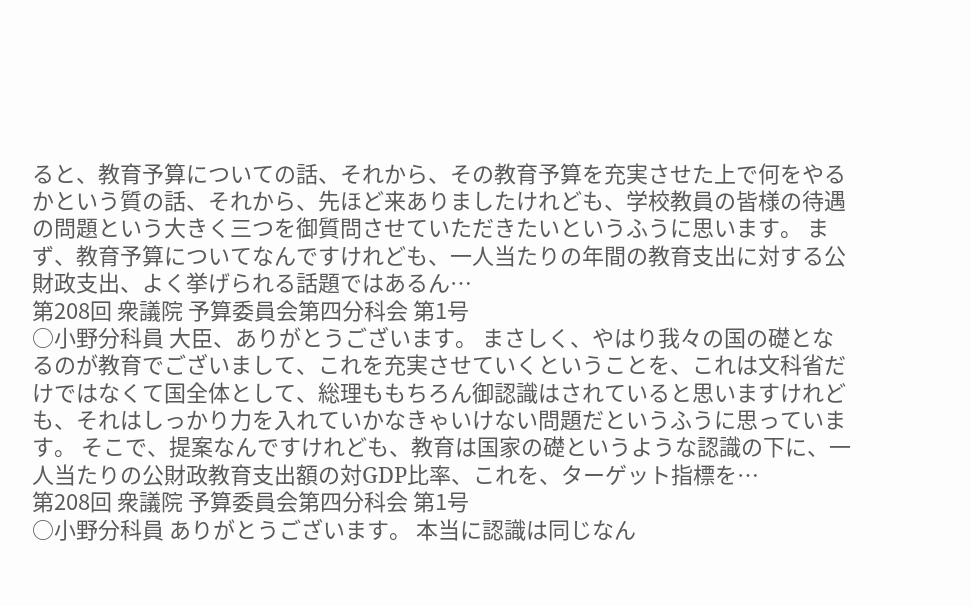ると、教育予算についての話、それから、その教育予算を充実させた上で何をやるかという質の話、それから、先ほど来ありましたけれども、学校教員の皆様の待遇の問題という大きく三つを御質問させていただきたいというふうに思います。 まず、教育予算についてなんですけれども、一人当たりの年間の教育支出に対する公財政支出、よく挙げられる話題ではあるん…
第208回 衆議院 予算委員会第四分科会 第1号
○小野分科員 大臣、ありがとうございます。 まさしく、やはり我々の国の礎となるのが教育でございまして、これを充実させていくということを、これは文科省だけではなくて国全体として、総理ももちろん御認識はされていると思いますけれども、それはしっかり力を入れていかなきゃいけない問題だというふうに思っています。 そこで、提案なんですけれども、教育は国家の礎というような認識の下に、一人当たりの公財政教育支出額の対GDP比率、これを、ターゲット指標を…
第208回 衆議院 予算委員会第四分科会 第1号
○小野分科員 ありがとうございます。 本当に認識は同じなん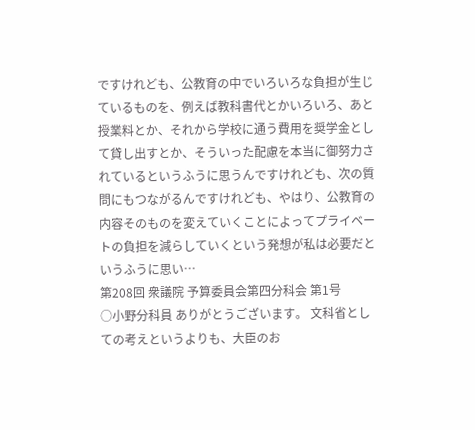ですけれども、公教育の中でいろいろな負担が生じているものを、例えば教科書代とかいろいろ、あと授業料とか、それから学校に通う費用を奨学金として貸し出すとか、そういった配慮を本当に御努力されているというふうに思うんですけれども、次の質問にもつながるんですけれども、やはり、公教育の内容そのものを変えていくことによってプライベートの負担を減らしていくという発想が私は必要だというふうに思い…
第208回 衆議院 予算委員会第四分科会 第1号
○小野分科員 ありがとうございます。 文科省としての考えというよりも、大臣のお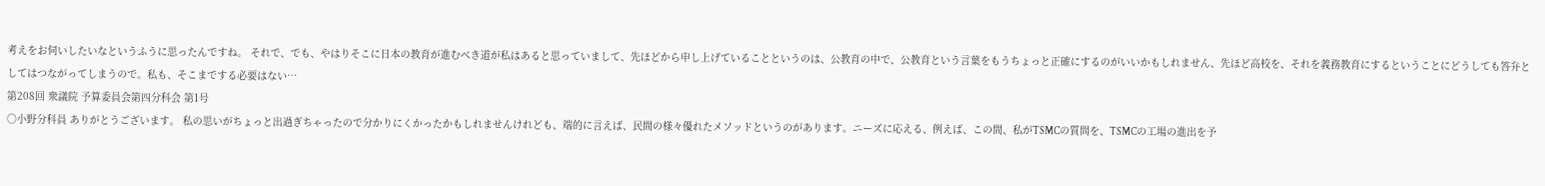考えをお伺いしたいなというふうに思ったんですね。 それで、でも、やはりそこに日本の教育が進むべき道が私はあると思っていまして、先ほどから申し上げていることというのは、公教育の中で、公教育という言葉をもうちょっと正確にするのがいいかもしれません、先ほど高校を、それを義務教育にするということにどうしても答弁としてはつながってしまうので。私も、そこまでする必要はない…
第208回 衆議院 予算委員会第四分科会 第1号
○小野分科員 ありがとうございます。 私の思いがちょっと出過ぎちゃったので分かりにくかったかもしれませんけれども、端的に言えば、民間の様々優れたメソッドというのがあります。ニーズに応える、例えば、この間、私がTSMCの質問を、TSMCの工場の進出を予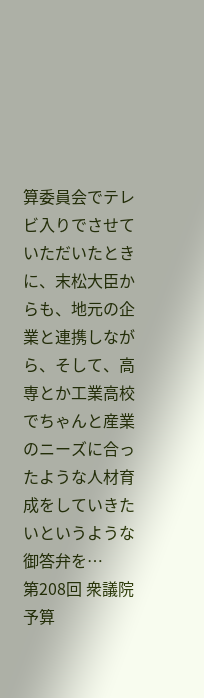算委員会でテレビ入りでさせていただいたときに、末松大臣からも、地元の企業と連携しながら、そして、高専とか工業高校でちゃんと産業のニーズに合ったような人材育成をしていきたいというような御答弁を…
第208回 衆議院 予算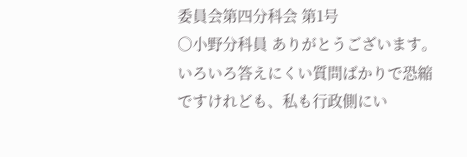委員会第四分科会 第1号
○小野分科員 ありがとうございます。 いろいろ答えにくい質問ばかりで恐縮ですけれども、私も行政側にい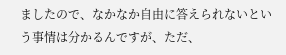ましたので、なかなか自由に答えられないという事情は分かるんですが、ただ、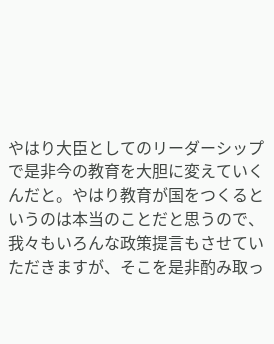やはり大臣としてのリーダーシップで是非今の教育を大胆に変えていくんだと。やはり教育が国をつくるというのは本当のことだと思うので、我々もいろんな政策提言もさせていただきますが、そこを是非酌み取っ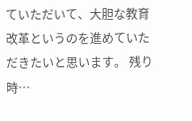ていただいて、大胆な教育改革というのを進めていただきたいと思います。 残り時…